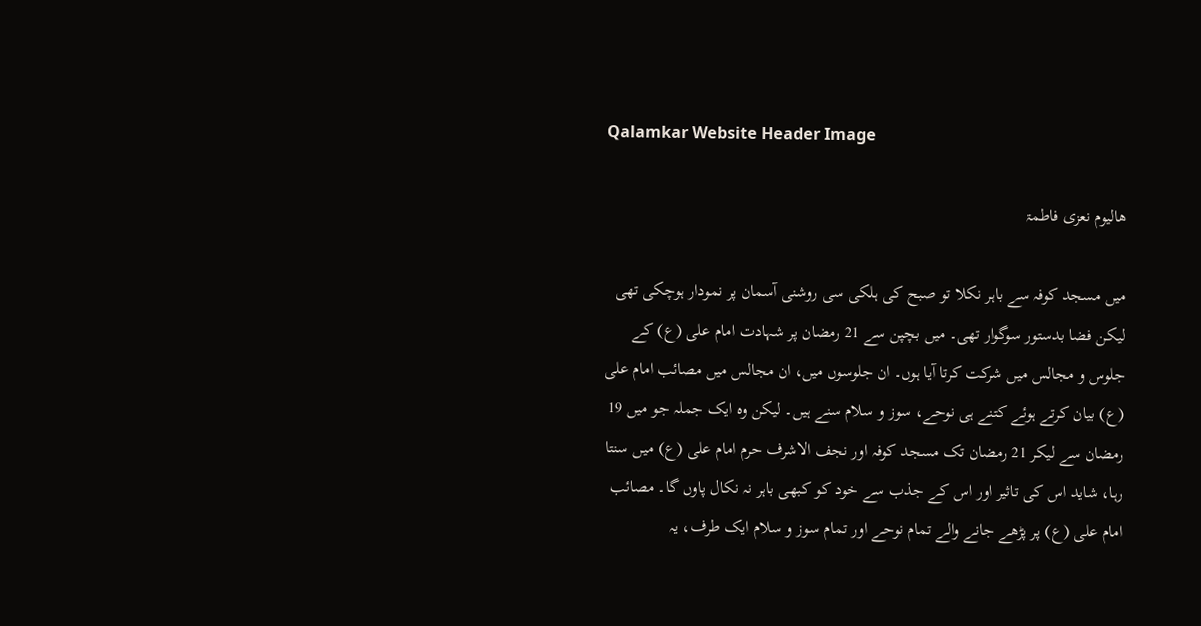Qalamkar Website Header Image

ھالیوم نعزی فاطمۃ

میں مسجد کوفہ سے باہر نکلا تو صبح کی ہلکی سی روشنی آسمان پر نمودار ہوچکی تھی لیکن فضا بدستور سوگوار تھی۔ میں بچپن سے 21 رمضان پر شہادت امام علی (ع) کے جلوس و مجالس میں شرکت کرتا آیا ہوں۔ ان جلوسوں میں، ان مجالس میں مصائب امام علی (ع) بیان کرتے ہوئے کتنے ہی نوحے، سوز و سلام سنے ہیں۔ لیکن وہ ایک جملہ جو میں 19 رمضان سے لیکر 21 رمضان تک مسجد کوفہ اور نجف الاشرف حرم امام علی (ع) میں سنتا رہا، شاید اس کی تاثیر اور اس کے جذب سے خود کو کبھی باہر نہ نکال پاوں گا۔ مصائب امام علی (ع) پر پڑھے جانے والے تمام نوحے اور تمام سوز و سلام ایک طرف، یہ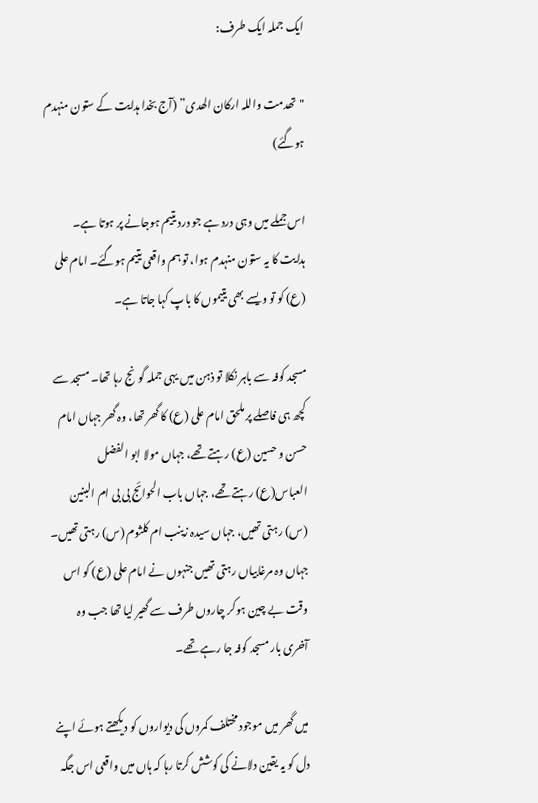ایک جملہ ایک طرف:

"تھدمت واللہ ارکان الھدی” (آج بخدا ہدایت کے ستون منہدم ہوگئے)

اس جملے میں وہی درد ہے جو درد یتیم ہوجانے پر ہوتا ہے۔ ہدایت کا یہ ستون منہدم ہوا، تو ہم واقعی یتیم ہوگئے۔ امام علی (ع) کو تو ویسے بھی یتیموں کا باپ کہا جاتا ہے۔

مسجد کوفہ سے باہر نکلا تو ذہن میں یہی جملہ گونج رہا تھا۔ مسجد سے کچھ ہی فاصلے پر ملحق امام علی (ع) کا گھر تھا، وہ گھر جہاں امام حسن و حسین (ع) رہتے تھے، جہاں مولا ابو الفضل العباس(ع) رہتے تھے، جہاں باب الحوائج بی بی ام البنین (س) رہتی تھیں، جہاں سیدہ زینب ام کلثوم (س) رہتی تھیں۔ جہاں وہ مرغابیاں رہتی تھیں جنہوں نے امام علی (ع) کو اس وقت بے چین ہوکر چاروں طرف سے گھیر لیا تھا جب وہ آخری بار مسجد کوفہ جا رہے تھے۔

میں گھر میں موجود مختلف کمروں کی دیواروں کو دیکھتے ہوئے اپنے دل کو یہ یقین دلانے کی کوشش کرتا رہا کہ ہاں میں واقعی اس جگہ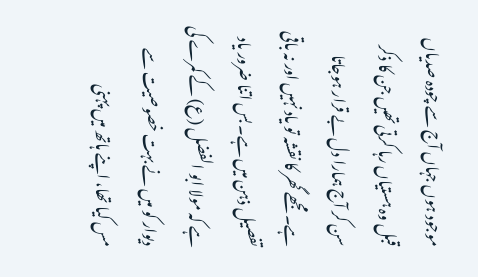موجود ہوں جہاں آج سے چودہ صدیاں قبل وہ ہستیاں رہا کرتی تھیں جن کا ذکر سن کر آج ہمارا دل بے قرار ہوجاتا ہے۔ مجھے گھر کا نقشہ تو یاد نہیں اور نہ باقی تفصیل ذہن میں ہے۔ بس اتنا ضرور یاد ہے کہ مولا ابو الفضل (ع) کے کمرے کی دیوار کو میں نے بہت خصوصیت سے مس کیا تھا، اپنے ہاتھ میں پہنی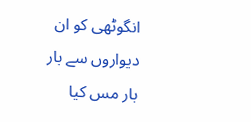انگوٹھی کو ان دیواروں سے بار بار مس کیا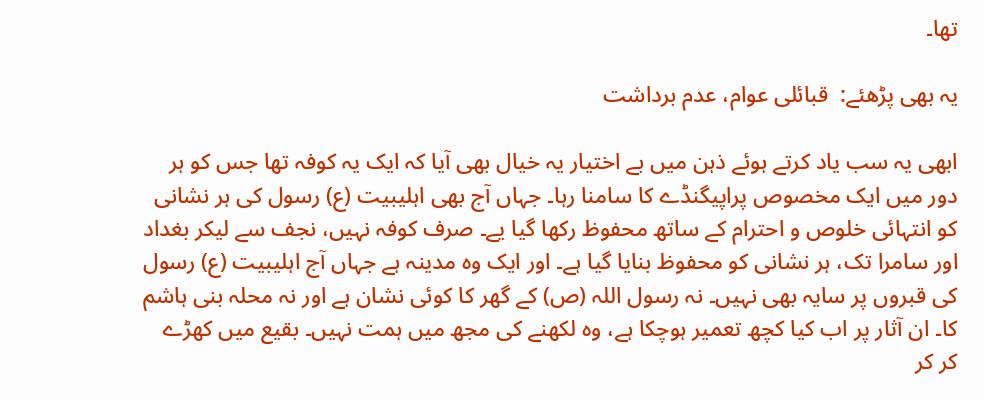تھا۔

یہ بھی پڑھئے:  قبائلی عوام، عدم برداشت

ابھی یہ سب یاد کرتے ہوئے ذہن میں بے اختیار یہ خیال بھی آیا کہ ایک یہ کوفہ تھا جس کو ہر دور میں ایک مخصوص پراپیگنڈے کا سامنا رہا۔ جہاں آج بھی اہلیبیت (ع) رسول کی ہر نشانی کو انتہائی خلوص و احترام کے ساتھ محفوظ رکھا گیا یے۔ صرف کوفہ نہیں، نجف سے لیکر بغداد اور سامرا تک، ہر نشانی کو محفوظ بنایا گیا ہے۔ اور ایک وہ مدینہ ہے جہاں آج اہلیبیت (ع) رسول کی قبروں پر سایہ بھی نہیں۔ نہ رسول اللہ (ص) کے گھر کا کوئی نشان ہے اور نہ محلہ بنی ہاشم کا۔ ان آثار پر اب کیا کچھ تعمیر ہوچکا ہے، وہ لکھنے کی مجھ میں ہمت نہیں۔ بقیع میں کھڑے کر کر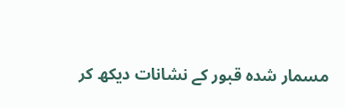مسمار شدہ قبور کے نشانات دیکھ کر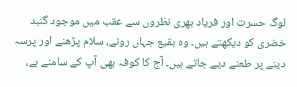لوگ حسرت اور فریاد بھری نظروں سے عقب میں موجود گنبد خضری کو دیکھتے ہیں۔ وہ بقیع جہاں رونے، سلام پڑھنے اور پرسہ دینے پر طعنے دیے جاتے ہیں۔ آج کا کوفہ بھی آپ کے سامنے ہے،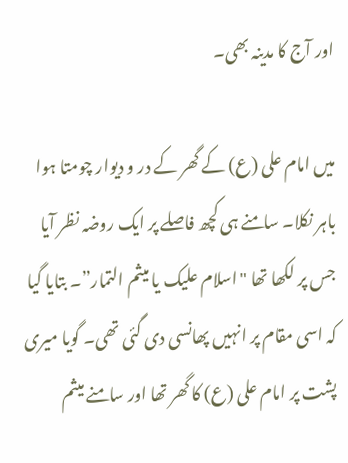اور آج کا مدینہ بھی۔

میں امام علی (ع) کے گھر کے در و دیوار چومتا ہوا باہر نکلا۔ سامنے ہی کچھ فاصلے پر ایک روضہ نظر آیا جس پر لکھا تھا "اسلام علیک یا میثم التمار”۔ بتایا گیا کہ اسی مقام پر انہیں پھانسی دی گئی تھی۔ گویا میری پشت پر امام علی (ع) کا گھر تھا اور سامنے میثم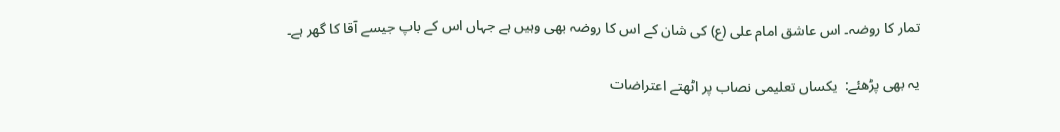تمار کا روضہ۔ اس عاشق امام علی (ع) کی شان کے اس کا روضہ بھی وہیں ہے جہاں اس کے باپ جیسے آقا کا گھر ہے۔

یہ بھی پڑھئے:  یکساں تعلیمی نصاب پر اٹھتے اعتراضات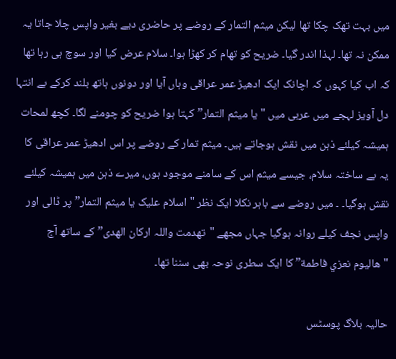میں بہت تھک چکا تھا لیکن میثم التمار کے روضے پر حاضری دیے بغیر واپس چلا جاتا یہ ممکن نہ تھا۔ لہذا اندر گیا۔ ضریح کو تھام کر کھڑا ہوا۔ سلام عرض کیا اور سوچ ہی رہا تھا کہ اب کیا کہوں کہ اچانک ایک ادھیڑ عمر عراقی وہاں آیا اور دونوں ہاتھ بلند کرکے بے انتہا دل آویز لہجے میں عربی میں "یا میثم التمار” کہتا ہوا ضریح کو چومنے لگا۔ کچھ لمحات ہمیشہ کیلئے ذہن میں نقش ہوجاتے ہیں۔ میثم تمار کے روضے پر اس ادھیڑ عمر عراقی کا یہ بے ساختہ سلام، جیسے میثم اس کے سامنے موجود ہوں، میرے ذہن میں ہمیشہ کیلئے نقش ہوگیا۔ ۔ میں روضے سے باہر نکلا ایک نظر "اسلام علیک یا میثم التمار” پر ڈالی اور واپس نجف کیلے روانہ ہوگیا جہاں مجھے "تھدمت واللہ ارکان الھدی” کے ساتھ آج "ھالیوم نعزي فاطمة” کا ایک سطری نوحہ بھی سننا تھا۔

حالیہ بلاگ پوسٹس